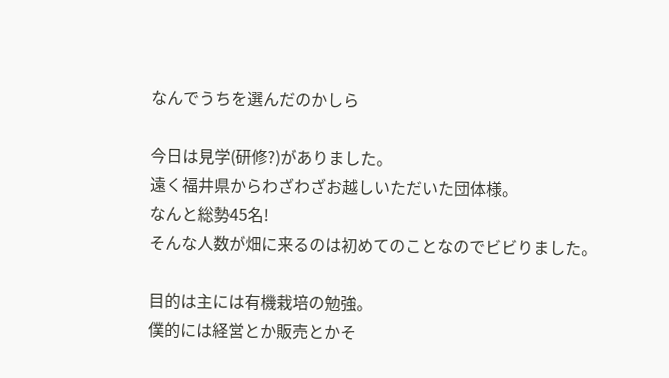なんでうちを選んだのかしら

今日は見学(研修?)がありました。
遠く福井県からわざわざお越しいただいた団体様。
なんと総勢45名!
そんな人数が畑に来るのは初めてのことなのでビビりました。

目的は主には有機栽培の勉強。
僕的には経営とか販売とかそ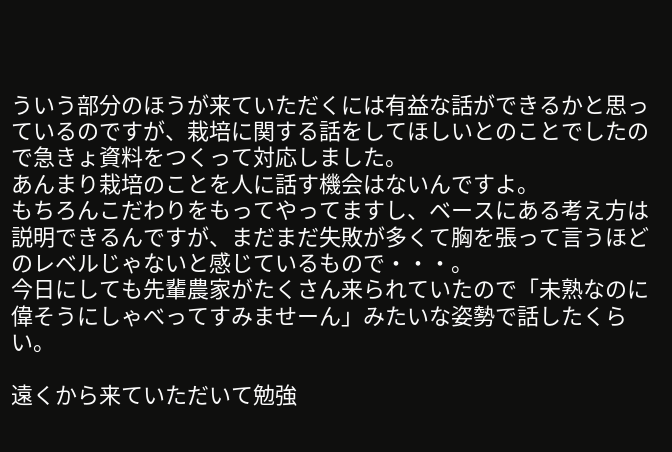ういう部分のほうが来ていただくには有益な話ができるかと思っているのですが、栽培に関する話をしてほしいとのことでしたので急きょ資料をつくって対応しました。
あんまり栽培のことを人に話す機会はないんですよ。
もちろんこだわりをもってやってますし、ベースにある考え方は説明できるんですが、まだまだ失敗が多くて胸を張って言うほどのレベルじゃないと感じているもので・・・。
今日にしても先輩農家がたくさん来られていたので「未熟なのに偉そうにしゃべってすみませーん」みたいな姿勢で話したくらい。

遠くから来ていただいて勉強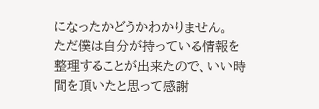になったかどうかわかりません。
ただ僕は自分が持っている情報を整理することが出来たので、いい時間を頂いたと思って感謝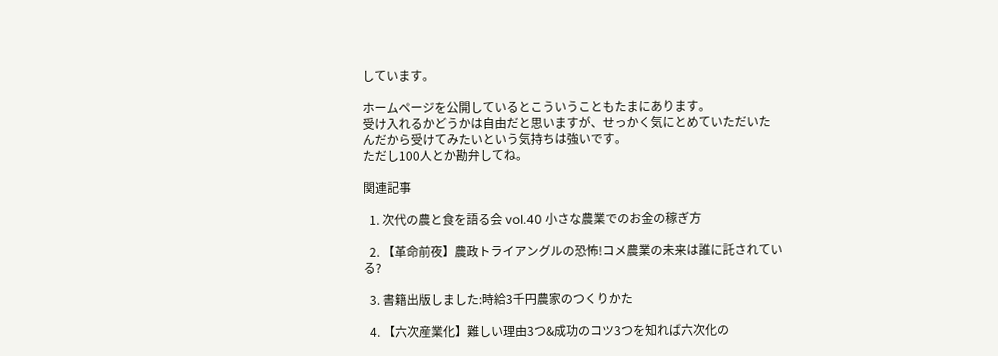しています。

ホームページを公開しているとこういうこともたまにあります。
受け入れるかどうかは自由だと思いますが、せっかく気にとめていただいたんだから受けてみたいという気持ちは強いです。
ただし100人とか勘弁してね。

関連記事

  1. 次代の農と食を語る会 vol.40 小さな農業でのお金の稼ぎ方

  2. 【革命前夜】農政トライアングルの恐怖!コメ農業の未来は誰に託されている?

  3. 書籍出版しました:時給3千円農家のつくりかた

  4. 【六次産業化】難しい理由3つ&成功のコツ3つを知れば六次化の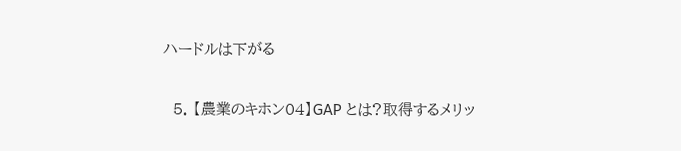ハードルは下がる

  5. 【農業のキホン04】GAP とは?取得するメリッ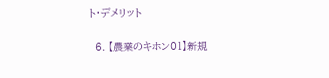ト・デメリット

  6. 【農業のキホン01】新規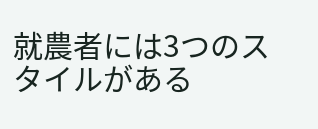就農者には3つのスタイルがある